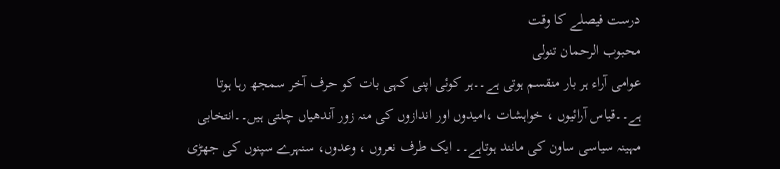درست فیصلے کا وقت
محبوب الرحمان تنولی
عوامی آراء ہر بار منقسم ہوتی ہے۔۔ہر کوئی اپنی کہی بات کو حرف آخر سمجھ رہا ہوتا ہے۔۔قیاس آرائیوں ، خواہشات ،امیدوں اور اندازوں کی منہ زور آندھیاں چلتی ہیں۔۔انتخابی مہینہ سیاسی ساون کی مانند ہوتاہے۔۔ ایک طرف نعروں ، وعدوں، سنہرے سپنوں کی جھڑی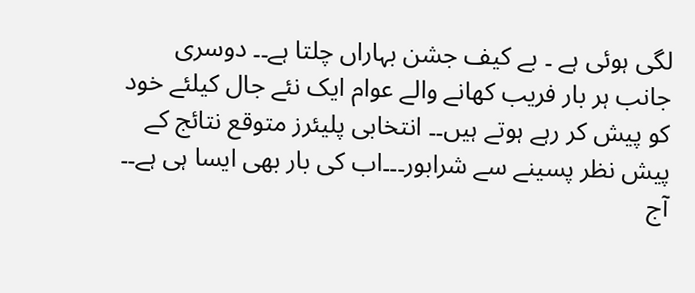لگی ہوئی ہے ۔ بے کیف جشن بہاراں چلتا ہے۔۔ دوسری جانب ہر بار فریب کھانے والے عوام ایک نئے جال کیلئے خود کو پیش کر رہے ہوتے ہیں۔۔ انتخابی پلیئرز متوقع نتائج کے پیش نظر پسینے سے شرابور۔۔۔اب کی بار بھی ایسا ہی ہے۔۔ آج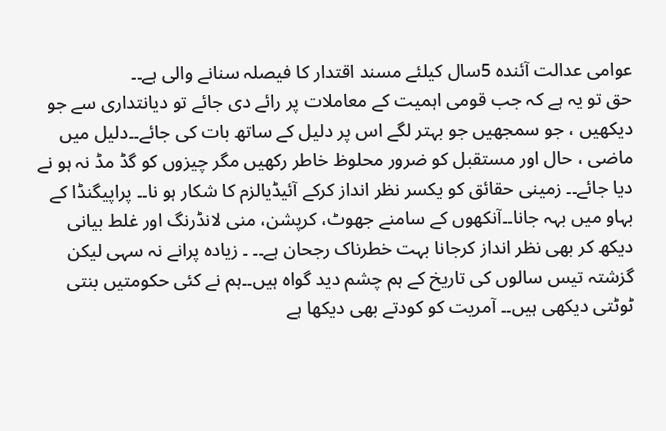عوامی عدالت آئندہ 5سال کیلئے مسند اقتدار کا فیصلہ سنانے والی ہے۔۔
حق تو یہ ہے کہ جب قومی اہمیت کے معاملات پر رائے دی جائے تو دیانتداری سے جو دیکھیں ، جو سمجھیں جو بہتر لگے اس پر دلیل کے ساتھ بات کی جائے۔۔دلیل میں ماضی ، حال اور مستقبل کو ضرور محلوظ خاطر رکھیں مگر چیزوں کو گڈ مڈ نہ ہو نے دیا جائے۔۔ زمینی حقائق کو یکسر نظر انداز کرکے آئیڈیالزم کا شکار ہو نا۔۔ پراپیگنڈا کے بہاو میں بہہ جانا۔۔آنکھوں کے سامنے جھوٹ، کرپشن، منی لانڈرنگ اور غلط بیانی دیکھ کر بھی نظر انداز کرجانا بہت خطرناک رجحان ہے۔۔ ۔ زیادہ پرانے نہ سہی لیکن گزشتہ تیس سالوں کی تاریخ کے ہم چشم دید گواہ ہیں۔۔ہم نے کئی حکومتیں بنتی ٹوٹتی دیکھی ہیں۔۔ آمریت کو کودتے بھی دیکھا ہے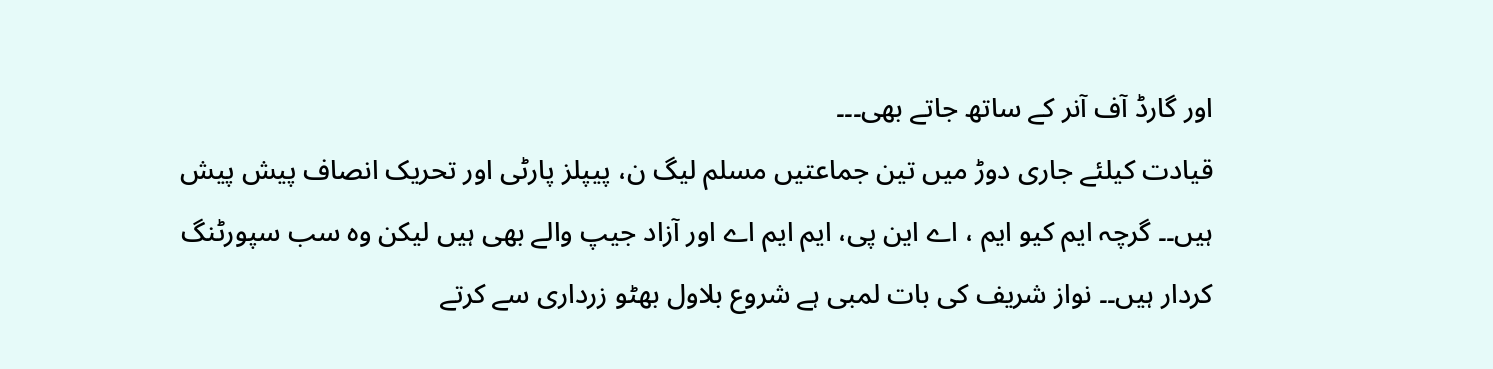اور گارڈ آف آنر کے ساتھ جاتے بھی۔۔۔
قیادت کیلئے جاری دوڑ میں تین جماعتیں مسلم لیگ ن، پیپلز پارٹی اور تحریک انصاف پیش پیش ہیں۔۔ گرچہ ایم کیو ایم ، اے این پی، ایم ایم اے اور آزاد جیپ والے بھی ہیں لیکن وہ سب سپورٹنگ کردار ہیں۔۔ نواز شریف کی بات لمبی ہے شروع بلاول بھٹو زرداری سے کرتے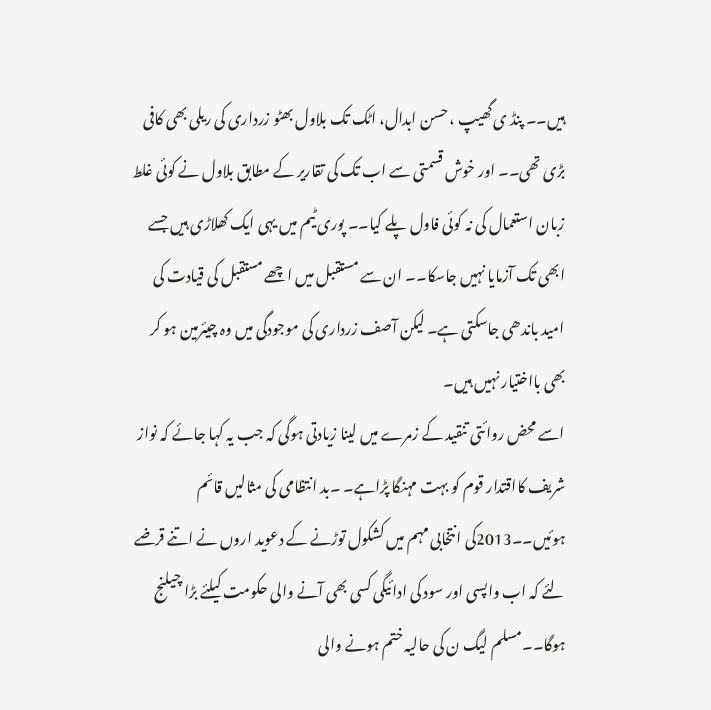ہیں۔۔ پنڈ ی گھیپ ، حسن ابدال، اٹک تک بلاول بھٹو زرداری کی ریلی بھی کافی بڑی تھی۔۔ اور خوش قسمتی سے اب تک کی تقاریر کے مطابق بلاول نے کوئی غلط زبان استعمال کی نہ کوئی فاول پلے کیا۔۔ پوری ٹیم میں یہی ایک کھلاڑی ہیں جسے ابھی تک آزمایا نہیں جاسکا۔۔ ان سے مستقبل میں اچھے مستقبل کی قیادت کی امید باندھی جاسکتی ہے۔ لیکن آصف زرداری کی موجودگی میں وہ چیئرمین ہو کر بھی بااختیار نہیں ہیں۔
اسے محض روائتی تنقید کے زمرے میں لینا زیادتی ہوگی کہ جب یہ کہا جائے کہ نواز شریف کااقتدار قوم کو بہت مہنگا پڑاہے۔ ۔بد انتظامی کی مثالیں قائم ہوئیں۔۔2013کی انتخابی مہم میں کشکول توڑنے کے دعوید اروں نے اتنے قرضے لئے کہ اب واپسی اور سود کی ادائیگی کسی بھی آنے والی حکومت کیلئے بڑا چیلنج ہوگا۔۔مسلم لیگ ن کی حالیہ ختم ہونے والی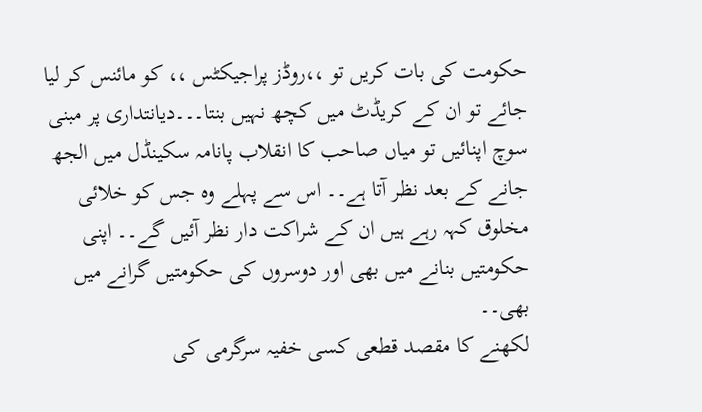حکومت کی بات کریں تو ،،روڈز پراجیکٹس ،، کو مائنس کر لیا جائے تو ان کے کریڈٹ میں کچھ نہیں بنتا۔۔۔دیانتداری پر مبنی سوچ اپنائیں تو میاں صاحب کا انقلاب پانامہ سکینڈل میں الجھ جانے کے بعد نظر آتا ہے۔۔ اس سے پہلے وہ جس کو خلائی مخلوق کہہ رہے ہیں ان کے شراکت دار نظر آئیں گے۔۔ اپنی حکومتیں بنانے میں بھی اور دوسروں کی حکومتیں گرانے میں بھی۔۔
لکھنے کا مقصد قطعی کسی خفیہ سرگرمی کی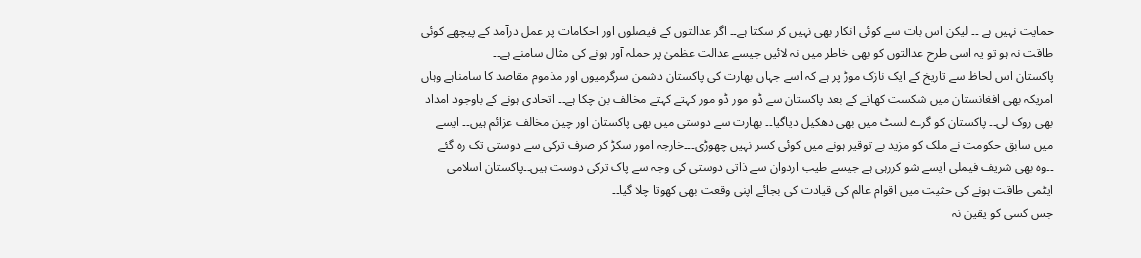حمایت نہیں ہے ۔۔ لیکن اس بات سے کوئی انکار بھی نہیں کر سکتا ہے۔۔ اگر عدالتوں کے فیصلوں اور احکامات پر عمل درآمد کے پیچھے کوئی طاقت نہ ہو تو یہ اسی طرح عدالتوں کو بھی خاطر میں نہ لائیں جیسے عدالت عظمیٰ پر حملہ آور ہونے کی مثال سامنے ہے۔۔
پاکستان اس لحاظ سے تاریخ کے ایک نازک موڑ پر ہے کہ اسے جہاں بھارت کی پاکستان دشمن سرگرمیوں اور مذموم مقاصد کا سامناہے وہاں امریکہ بھی افغانستان میں شکست کھانے کے بعد پاکستان سے ڈو مور ڈو مور کہتے کہتے مخالف بن چکا ہے۔۔ اتحادی ہونے کے باوجود امداد بھی روک لی۔۔ پاکستان کو گرے لسٹ میں بھی دھکیل دیاگیا۔۔ بھارت سے دوستی میں بھی پاکستان اور چین مخالف عزائم ہیں۔۔ ایسے میں سابق حکومت نے ملک کو مزید بے توقیر ہونے میں کوئی کسر نہیں چھوڑی۔۔۔خارجہ امور سکڑ کر صرف ترکی سے دوستی تک رہ گئے ۔۔وہ بھی شریف فیملی ایسے شو کررہی ہے جیسے طیب اردوان سے ذاتی دوستی کی وجہ سے پاک ترکی دوست ہیں۔۔پاکستان اسلامی ایٹمی طاقت ہونے کی حثیت میں اقوام عالم کی قیادت کی بجائے اپنی وقعت بھی کھوتا چلا گیا۔۔
جس کسی کو یقین نہ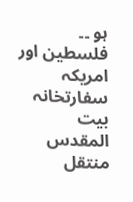ہو ۔۔ فلسطین اور امریکہ سفارتخانہ بیت المقدس منتقل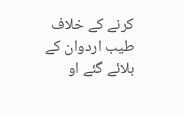کرنے کے خلاف طیب اردوان کے بلائے گئے او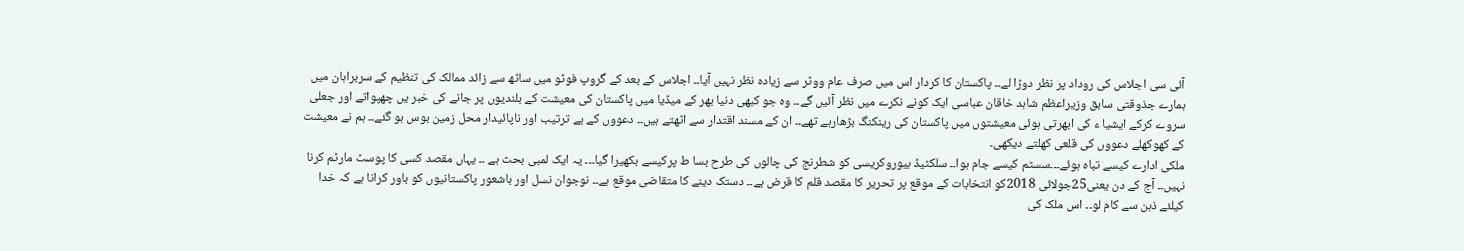آئی سی اجلاس کی روداد پر نظر دوڑا لے۔۔ پاکستان کا کردار اس میں صرف عام ووٹر سے زیادہ نظر نہیں آیا۔۔ اجلاس کے بعد کے گروپ فوٹو میں ساٹھ سے زائد ممالک کی تنظیم کے سربراہان میں ہمارے جذوقتی سابق وزیراعظم شاہد خاقان عباسی ایک کونے نکرے میں نظر آئیں گے۔۔ وہ جو کبھی دنیا بھر کے میڈیا میں پاکستان کی معیشت کے بلندیوں پر جانے کی خبر یں چھپواتے اور جعلی سروے کرکے ایشیا ء کی ابھرتی ہوئی معیشتوں میں پاکستان کی رینکنگ بڑھارہے تھے۔۔ ان کے مسند اقتدار سے اٹھتے ہیں۔۔ دعووں کے بے ترتیب اور ناپائیدار محل زمین بوس ہو گئے۔۔ ہم نے معیشت کے کھوکھلے دعووں کی قلعی کھلتے دیکھی۔
ملکی ادارے کیسے تباہ ہوئے۔۔۔سسٹم کیسے جام ہوا۔۔ سلکٹیڈ بیوروکریسی کو شطرنج کی چالوں کی طرح بسا ط پرکیسے بکھیرا گیا۔۔۔ یہ ایک لمبی بحث ہے ۔۔ یہاں مقصد کسی کا پوسٹ مارٹم کرنا نہیں۔۔ آج کے دن یعنی25جولائی 2018کو انتخابات کے موقع پر تحریر کا مقصد قلم کا قرض ہے۔۔ دستک دینے کا متقاضی موقع ہے۔۔ نوجوان نسل اور باشعور پاکستانیوں کو باور کرانا ہے کہ خدا کیلئے ذہن سے کام لو۔۔ اس ملک کی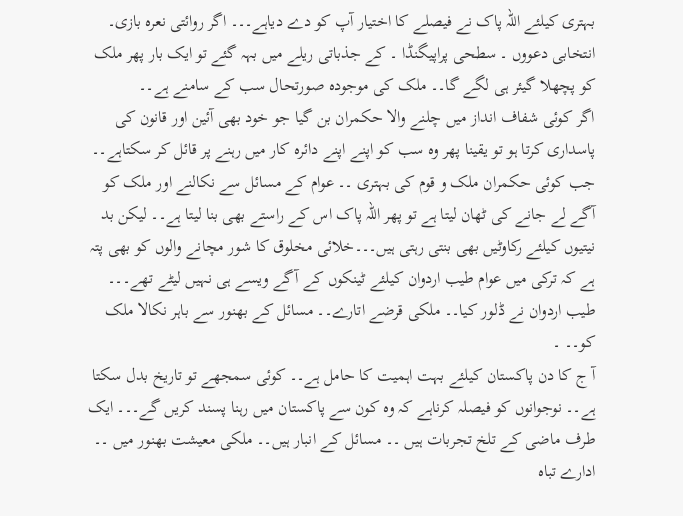بہتری کیلئے اللہ پاک نے فیصلے کا اختیار آپ کو دے دیاہے۔۔۔ اگر روائتی نعرہ بازی۔ انتخابی دعووں ۔ سطحی پراپیگنڈا ۔ کے جذباتی ریلے میں بہہ گئے تو ایک بار پھر ملک کو پچھلا گیئر ہی لگے گا۔۔ ملک کی موجودہ صورتحال سب کے سامنے ہے۔۔
اگر کوئی شفاف انداز میں چلنے والا حکمران بن گیا جو خود بھی آئین اور قانون کی پاسداری کرتا ہو تو یقینا پھر وہ سب کو اپنے اپنے دائرہ کار میں رہنے پر قائل کر سکتاہے۔۔ جب کوئی حکمران ملک و قوم کی بہتری ۔۔ عوام کے مسائل سے نکالنے اور ملک کو آگے لے جانے کی ٹھان لیتا ہے تو پھر اللہ پاک اس کے راستے بھی بنا لیتا ہے۔۔ لیکن بد نیتیوں کیلئے رکاوٹیں بھی بنتی رہتی ہیں۔۔۔خلائی مخلوق کا شور مچانے والوں کو بھی پتہ ہے کہ ترکی میں عوام طیب اردوان کیلئے ٹینکوں کے آگے ویسے ہی نہیں لیٹے تھے۔۔۔ طیب اردوان نے ڈلور کیا۔۔ ملکی قرضے اتارے۔۔ مسائل کے بھنور سے باہر نکالا ملک کو۔۔ ۔
آ ج کا دن پاکستان کیلئے بہت اہمیت کا حامل ہے۔۔ کوئی سمجھے تو تاریخ بدل سکتا ہے۔۔ نوجوانوں کو فیصلہ کرناہے کہ وہ کون سے پاکستان میں رہنا پسند کریں گے۔۔۔ ایک طرف ماضی کے تلخ تجربات ہیں ۔۔ مسائل کے انبار ہیں۔۔ ملکی معیشت بھنور میں ۔۔ ادارے تباہ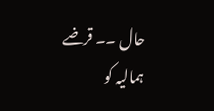حال ۔۔ قرضے ہمالیہ کو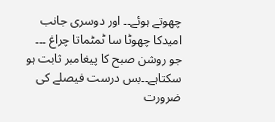چھوتے ہوئے۔۔ اور دوسری جانب امیدکا چھوٹا سا ٹمٹماتا چراغ ۔۔۔ جو روشن صبح کا پیغامبر ثابت ہو سکتاہے۔۔بس درست فیصلے کی ضرورت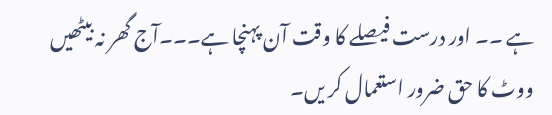ہے ۔۔ اور درست فیصلے کا وقت آن پہنچا ہے۔۔۔آج گھر نہ بیٹھیں ووٹ کا حق ضرور استعمال کر یں۔